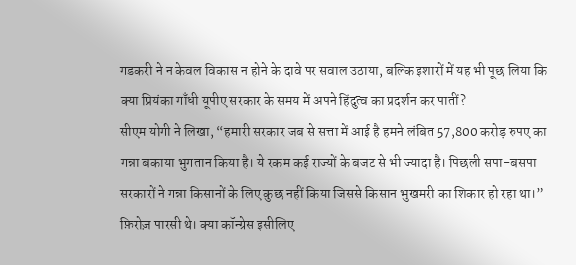गडकरी ने न केवल विकास न होने के दावे पर सवाल उठाया, बल्कि इशारों में यह भी पूछ लिया कि क्या प्रियंका गाँधी यूपीए सरकार के समय में अपने हिंदुत्व का प्रदर्शन कर पातीं?
सीएम योगी ने लिखा, “हमारी सरकार जब से सत्ता में आई है हमने लंबित 57,800 करोड़ रुपए का गन्ना बकाया भुगतान किया है। ये रकम कई राज्यों के बजट से भी ज्यादा है। पिछली सपा-बसपा सरकारों ने गन्ना किसानों के लिए कुछ नहीं किया जिससे किसान भुखमरी का शिकार हो रहा था।”
फ़िरोज़ पारसी थे। क्या कॉन्ग्रेस इसीलिए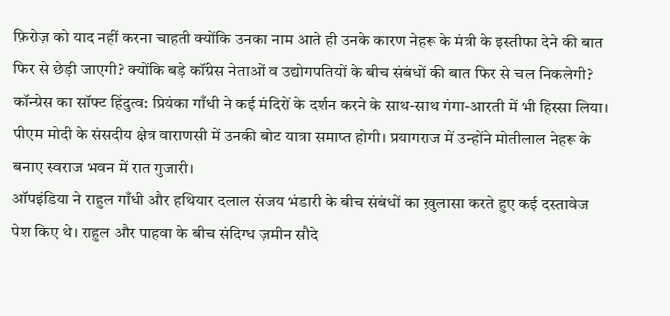फ़िरोज़ को याद नहीं करना चाहती क्योंकि उनका नाम आते ही उनके कारण नेहरू के मंत्री के इस्तीफा देने की बात फिर से छेड़ी जाएगी? क्योंकि बड़े कॉंग्रेस नेताओं व उद्योगपतियों के बीच संबंधों की बात फिर से चल निकलेगी?
कॉन्ग्रेस का सॉफ्ट हिंदुत्व: प्रियंका गाँधी ने कई मंदिरों के दर्शन करने के साथ-साथ गंगा-आरती में भी हिस्सा लिया। पीएम मोदी के संसदीय क्षेत्र वाराणसी में उनकी बोट यात्रा समाप्त होगी। प्रयागराज में उन्होंने मोतीलाल नेहरू के बनाए स्वराज भवन में रात गुजारी।
ऑपइंडिया ने राहुल गाँधी और हथियार दलाल संजय भंडारी के बीच संबंधों का ख़ुलासा करते हुए कई दस्तावेज पेश किए थे। राहुल और पाहवा के बीच संदिग्ध ज़मीन सौदे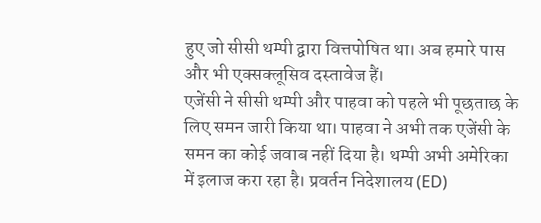हुए जो सीसी थम्पी द्वारा वित्तपोषित था। अब हमारे पास और भी एक्सक्लूसिव दस्तावेज हैं।
एजेंसी ने सीसी थम्पी और पाहवा को पहले भी पूछताछ के लिए समन जारी किया था। पाहवा ने अभी तक एजेंसी के समन का कोई जवाब नहीं दिया है। थम्पी अभी अमेरिका में इलाज करा रहा है। प्रवर्तन निदेशालय (ED)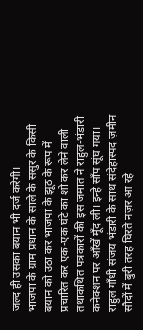जल्द ही उसका बयान भी दर्ज करेगी।
भाजपा के ग्राम प्रधान के साले के ससुर के किसी बयान को उठा कर भाजपा के झूठ के रूप में प्रचारित कर एक-एक घंटे का शो कर लेने वाली तथाकथित पत्रकारों की इस जमात ने राहुल-भंडारी कनेक्शन पर आँखें मूँद ली। इन्हे साँप सूंघ गया।
राहुल गाँधी संजय भंडारी के साथ संदेहास्पद ज़मीन सौदों में बुरी तरह घिरते नज़र आ रहे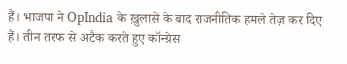हैं। भाजपा ने OpIndia के ख़ुलासे के बाद राजनीतिक हमले तेज़ कर दिए हैं। तीन तरफ से अटैक करते हुए कॉन्ग्रेस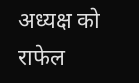अध्यक्ष को राफेल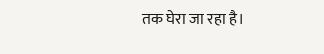तक घेरा जा रहा है।